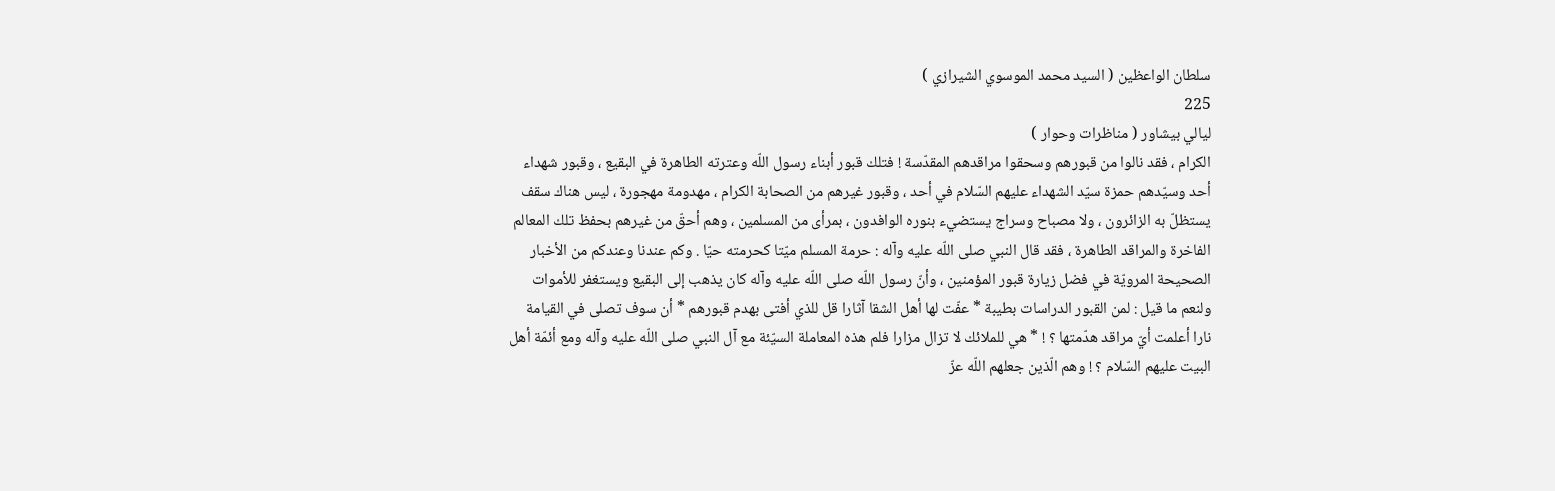سلطان الواعظين ( السيد محمد الموسوي الشيرازي )
225
ليالي بيشاور ( مناظرات وحوار )
الكرام ، فقد نالوا من قبورهم وسحقوا مراقدهم المقدّسة ! فتلك قبور أبناء رسول اللّه وعترته الطاهرة في البقيع ، وقبور شهداء أحد وسيّدهم حمزة سيّد الشهداء عليهم السّلام في أحد ، وقبور غيرهم من الصحابة الكرام ، مهدومة مهجورة ، ليس هناك سقف يستظلّ به الزائرون ، ولا مصباح وسراج يستضيء بنوره الوافدون ، بمرأى من المسلمين ، وهم أحقّ من غيرهم بحفظ تلك المعالم الفاخرة والمراقد الطاهرة ، فقد قال النبي صلى اللّه عليه وآله : حرمة المسلم ميّتا كحرمته حيّا . وكم عندنا وعندكم من الأخبار الصحيحة المرويّة في فضل زيارة قبور المؤمنين ، وأنّ رسول اللّه صلى اللّه عليه وآله كان يذهب إلى البقيع ويستغفر للأموات ولنعم ما قيل : لمن القبور الدراسات بطيبة * عفّت لها أهل الشقا آثارا قل للذي أفتى بهدم قبورهم * أن سوف تصلى في القيامة نارا أعلمت أيّ مراقد هدّمتها ؟ ! * هي للملائك لا تزال مزارا فلم هذه المعاملة السيّئة مع آل النبي صلى اللّه عليه وآله ومع أئمّة أهل البيت عليهم السّلام ؟ ! وهم الّذين جعلهم اللّه عزّ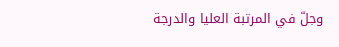وجلّ في المرتبة العليا والدرجة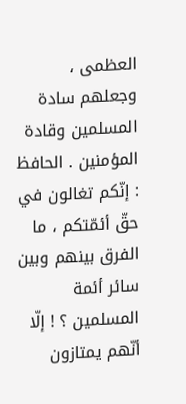العظمى ، وجعلهم سادة المسلمين وقادة المؤمنين . الحافظ : إنّكم تغالون في حقّ أئمّتكم ، ما الفرق بينهم وبين سائر أئمة المسلمين ؟ ! إلّا أنّهم يمتازون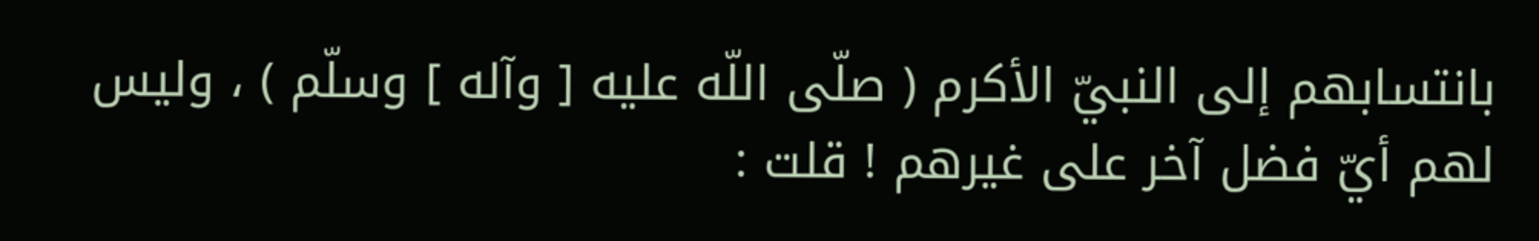بانتسابهم إلى النبيّ الأكرم ( صلّى اللّه عليه [ وآله ] وسلّم ) ، وليس لهم أيّ فضل آخر على غيرهم ! قلت :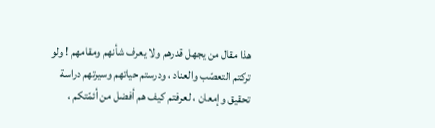هذا مقال من يجهل قدرهم ولا يعرف شأنهم ومقامهم ! ولو تركتم التعصّب والعناد ، ودرستم حياتهم وسيرتهم دراسة تحقيق وإمعان ، لعرفتم كيف هم أفضل من أئمّتكم ،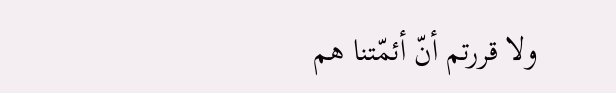ولا قررتم أنّ أئمّتنا هم